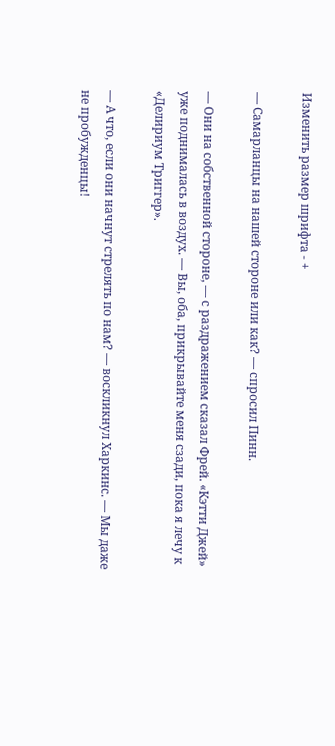Изменить размер шрифта - +

— Самарланцы на нашей стороне или как? — спросил Пинн.

— Они на собственной стороне, — с раздражением сказал Фрей. «Кэтти Джей» уже поднималась в воздух. — Вы, оба, прикрывайте меня сзади, пока я лечу к «Делириум Триггер».

— А что, если они начнут стрелять по нам? — воскликнул Харкинс. — Мы даже не пробужденцы!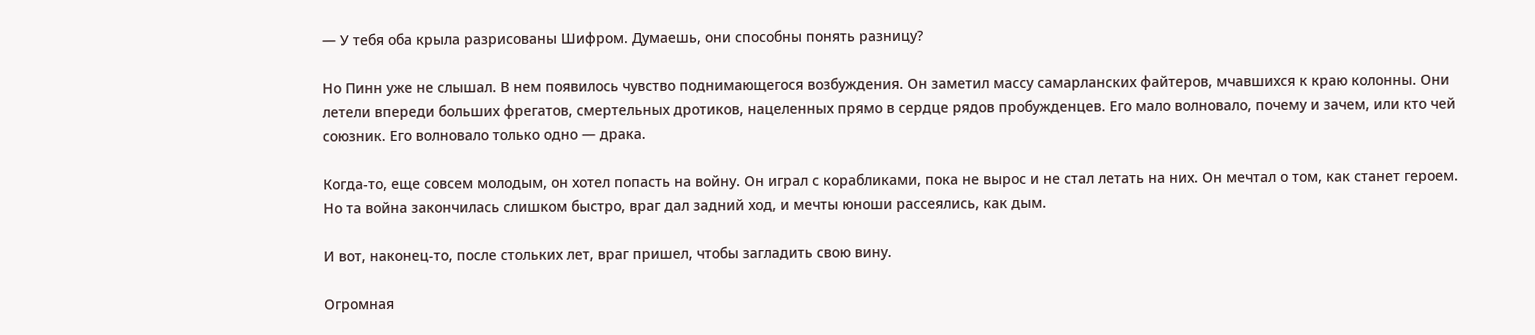— У тебя оба крыла разрисованы Шифром. Думаешь, они способны понять разницу?

Но Пинн уже не слышал. В нем появилось чувство поднимающегося возбуждения. Он заметил массу самарланских файтеров, мчавшихся к краю колонны. Они летели впереди больших фрегатов, смертельных дротиков, нацеленных прямо в сердце рядов пробужденцев. Его мало волновало, почему и зачем, или кто чей союзник. Его волновало только одно — драка.

Когда-то, еще совсем молодым, он хотел попасть на войну. Он играл с корабликами, пока не вырос и не стал летать на них. Он мечтал о том, как станет героем. Но та война закончилась слишком быстро, враг дал задний ход, и мечты юноши рассеялись, как дым.

И вот, наконец-то, после стольких лет, враг пришел, чтобы загладить свою вину.

Огромная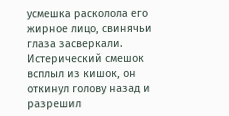усмешка расколола его жирное лицо, свинячьи глаза засверкали. Истерический смешок всплыл из кишок, он откинул голову назад и разрешил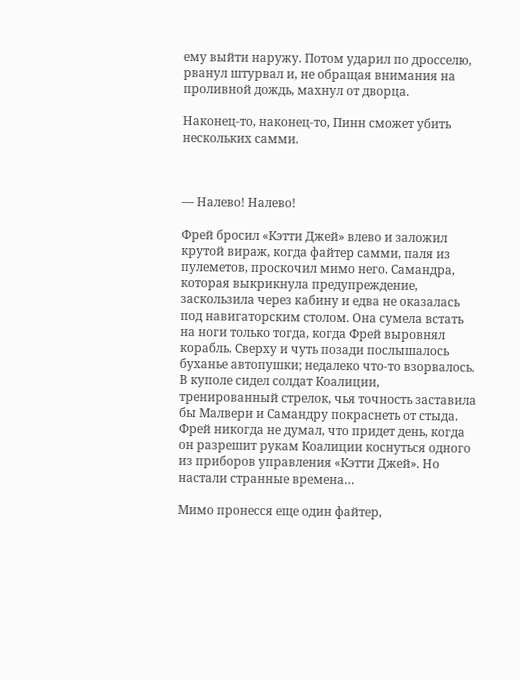ему выйти наружу. Потом ударил по дросселю, рванул штурвал и, не обращая внимания на проливной дождь, махнул от дворца.

Наконец-то, наконец-то, Пинн сможет убить нескольких самми.



— Налево! Налево!

Фрей бросил «Кэтти Джей» влево и заложил крутой вираж, когда файтер самми, паля из пулеметов, проскочил мимо него. Самандра, которая выкрикнула предупреждение, заскользила через кабину и едва не оказалась под навигаторским столом. Она сумела встать на ноги только тогда, когда Фрей выровнял корабль. Сверху и чуть позади послышалось буханье автопушки; недалеко что-то взорвалось. В куполе сидел солдат Коалиции, тренированный стрелок, чья точность заставила бы Малвери и Самандру покраснеть от стыда. Фрей никогда не думал, что придет день, когда он разрешит рукам Коалиции коснуться одного из приборов управления «Кэтти Джей». Но настали странные времена…

Мимо пронесся еще один файтер,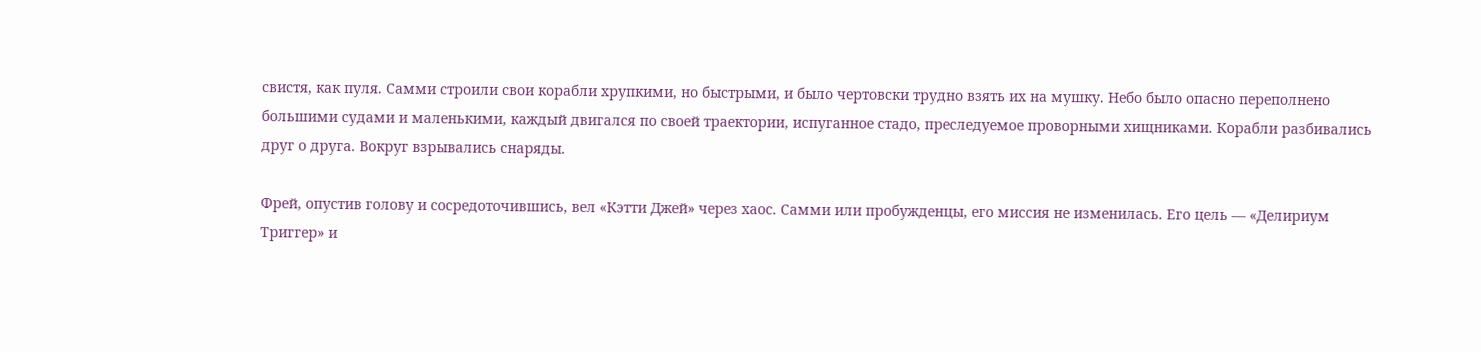свистя, как пуля. Самми строили свои корабли хрупкими, но быстрыми, и было чертовски трудно взять их на мушку. Небо было опасно переполнено большими судами и маленькими, каждый двигался по своей траектории, испуганное стадо, преследуемое проворными хищниками. Корабли разбивались друг о друга. Вокруг взрывались снаряды.

Фрей, опустив голову и сосредоточившись, вел «Кэтти Джей» через хаос. Самми или пробужденцы, его миссия не изменилась. Его цель — «Делириум Триггер» и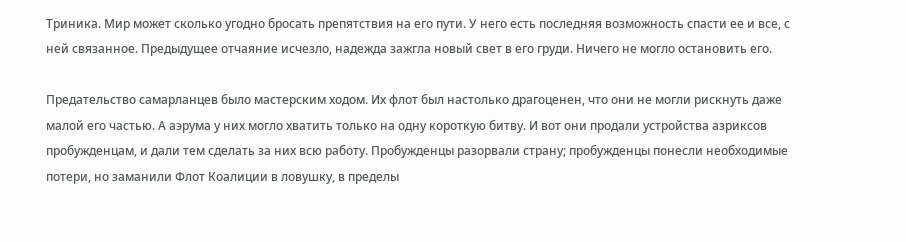Триника. Мир может сколько угодно бросать препятствия на его пути. У него есть последняя возможность спасти ее и все, с ней связанное. Предыдущее отчаяние исчезло, надежда зажгла новый свет в его груди. Ничего не могло остановить его.

Предательство самарланцев было мастерским ходом. Их флот был настолько драгоценен, что они не могли рискнуть даже малой его частью. А аэрума у них могло хватить только на одну короткую битву. И вот они продали устройства азриксов пробужденцам, и дали тем сделать за них всю работу. Пробужденцы разорвали страну; пробужденцы понесли необходимые потери, но заманили Флот Коалиции в ловушку, в пределы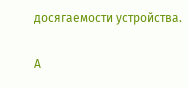досягаемости устройства.

А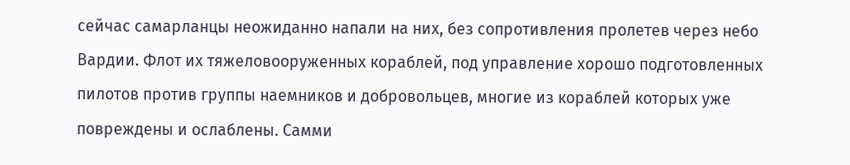сейчас самарланцы неожиданно напали на них, без сопротивления пролетев через небо Вардии. Флот их тяжеловооруженных кораблей, под управление хорошо подготовленных пилотов против группы наемников и добровольцев, многие из кораблей которых уже повреждены и ослаблены. Самми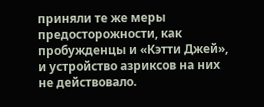приняли те же меры предосторожности, как пробужденцы и «Кэтти Джей», и устройство азриксов на них не действовало.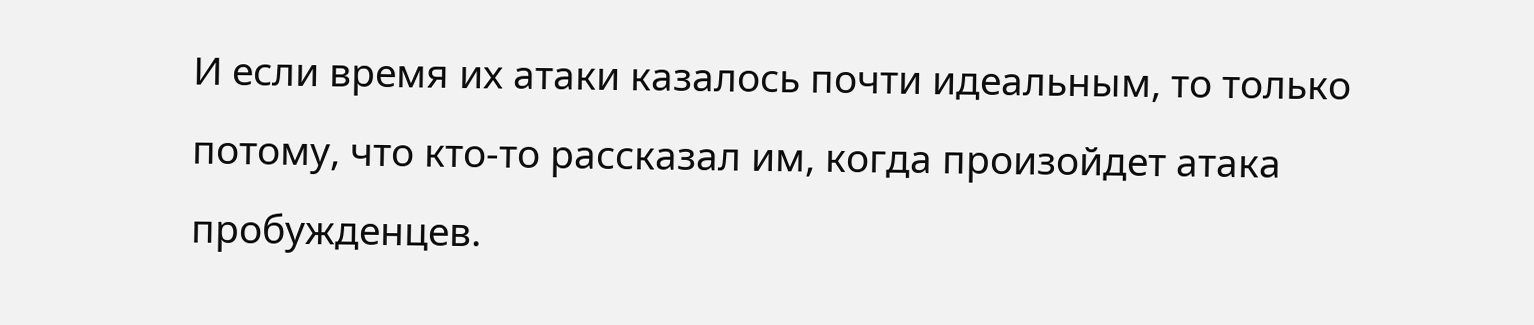И если время их атаки казалось почти идеальным, то только потому, что кто-то рассказал им, когда произойдет атака пробужденцев.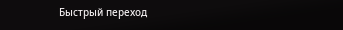Быстрый переход